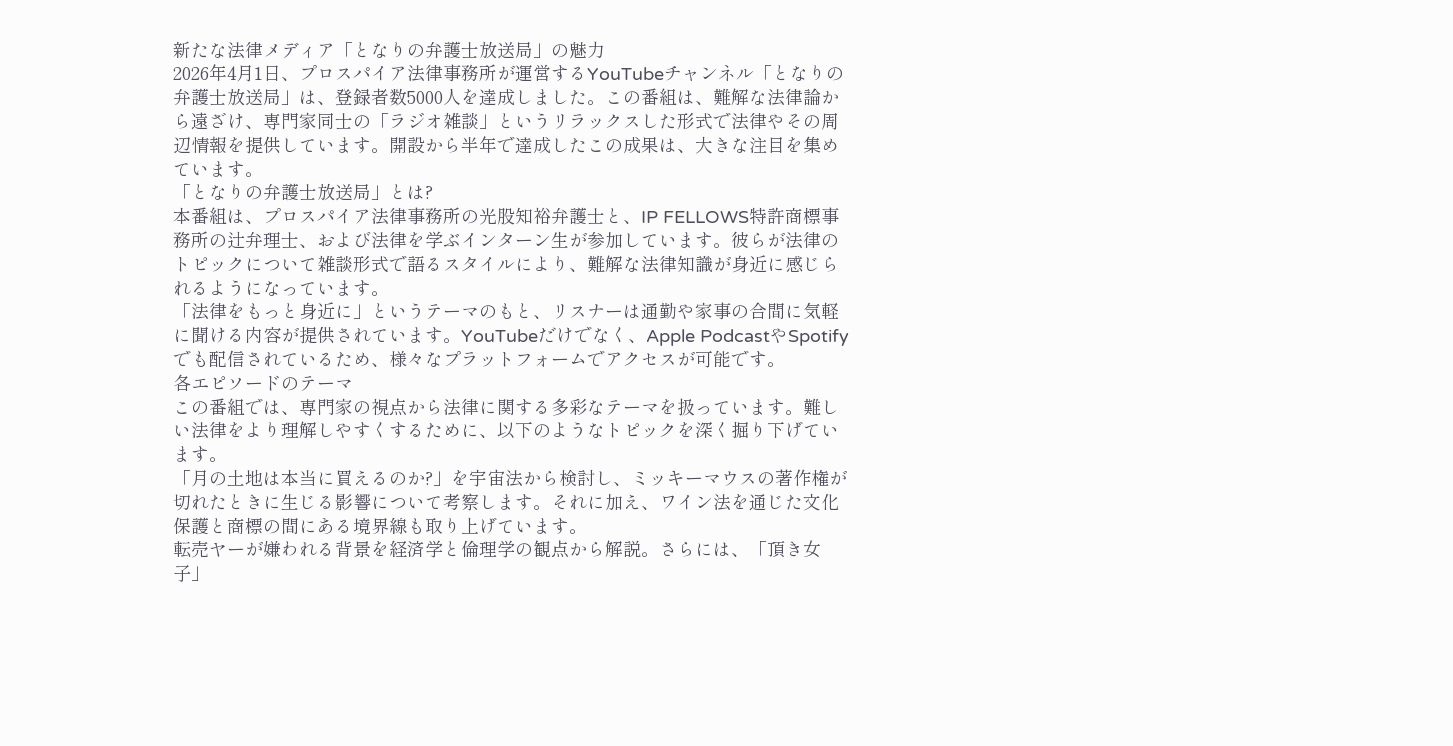新たな法律メディア「となりの弁護士放送局」の魅力
2026年4月1日、プロスパイア法律事務所が運営するYouTubeチャンネル「となりの弁護士放送局」は、登録者数5000人を達成しました。この番組は、難解な法律論から遠ざけ、専門家同士の「ラジオ雑談」というリラックスした形式で法律やその周辺情報を提供しています。開設から半年で達成したこの成果は、大きな注目を集めています。
「となりの弁護士放送局」とは?
本番組は、プロスパイア法律事務所の光股知裕弁護士と、IP FELLOWS特許商標事務所の辻弁理士、および法律を学ぶインターン生が参加しています。彼らが法律のトピックについて雑談形式で語るスタイルにより、難解な法律知識が身近に感じられるようになっています。
「法律をもっと身近に」というテーマのもと、リスナーは通勤や家事の合間に気軽に聞ける内容が提供されています。YouTubeだけでなく、Apple PodcastやSpotifyでも配信されているため、様々なプラットフォームでアクセスが可能です。
各エピソードのテーマ
この番組では、専門家の視点から法律に関する多彩なテーマを扱っています。難しい法律をより理解しやすくするために、以下のようなトピックを深く掘り下げています。
「月の土地は本当に買えるのか?」を宇宙法から検討し、ミッキーマウスの著作権が切れたときに生じる影響について考察します。それに加え、ワイン法を通じた文化保護と商標の間にある境界線も取り上げています。
転売ヤーが嫌われる背景を経済学と倫理学の観点から解説。さらには、「頂き女子」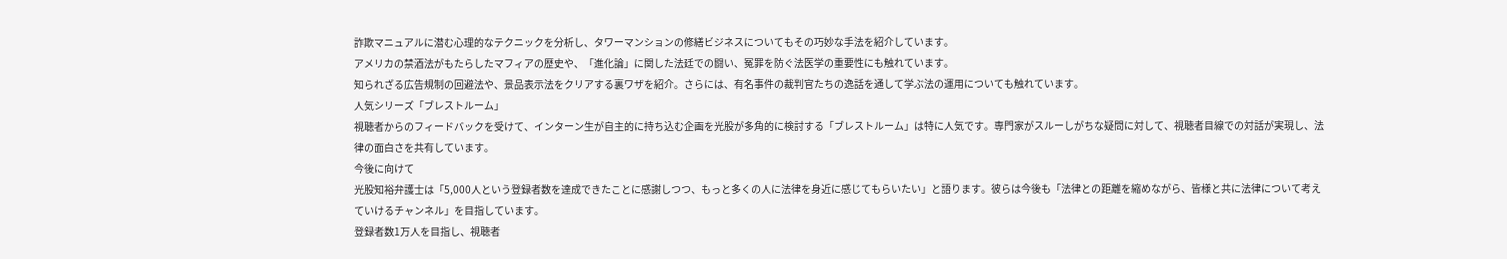詐欺マニュアルに潜む心理的なテクニックを分析し、タワーマンションの修繕ビジネスについてもその巧妙な手法を紹介しています。
アメリカの禁酒法がもたらしたマフィアの歴史や、「進化論」に関した法廷での闘い、冤罪を防ぐ法医学の重要性にも触れています。
知られざる広告規制の回避法や、景品表示法をクリアする裏ワザを紹介。さらには、有名事件の裁判官たちの逸話を通して学ぶ法の運用についても触れています。
人気シリーズ「ブレストルーム」
視聴者からのフィードバックを受けて、インターン生が自主的に持ち込む企画を光股が多角的に検討する「ブレストルーム」は特に人気です。専門家がスルーしがちな疑問に対して、視聴者目線での対話が実現し、法律の面白さを共有しています。
今後に向けて
光股知裕弁護士は「5,000人という登録者数を達成できたことに感謝しつつ、もっと多くの人に法律を身近に感じてもらいたい」と語ります。彼らは今後も「法律との距離を縮めながら、皆様と共に法律について考えていけるチャンネル」を目指しています。
登録者数1万人を目指し、視聴者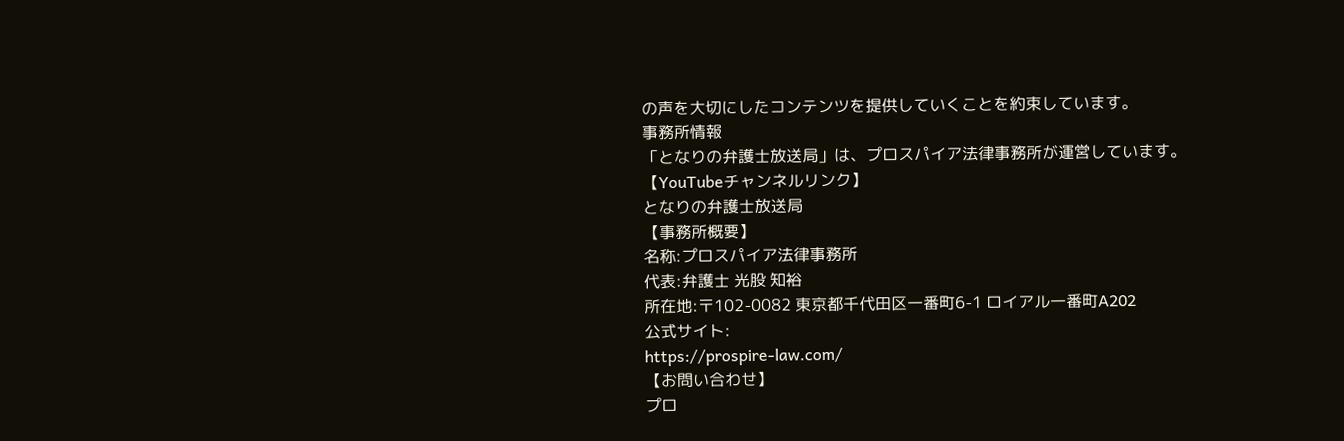の声を大切にしたコンテンツを提供していくことを約束しています。
事務所情報
「となりの弁護士放送局」は、プロスパイア法律事務所が運営しています。
【YouTubeチャンネルリンク】
となりの弁護士放送局
【事務所概要】
名称:プロスパイア法律事務所
代表:弁護士 光股 知裕
所在地:〒102-0082 東京都千代田区一番町6-1 ロイアル一番町A202
公式サイト:
https://prospire-law.com/
【お問い合わせ】
プロ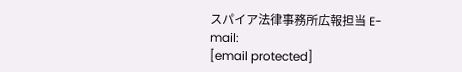スパイア法律事務所広報担当 E-mail:
[email protected]